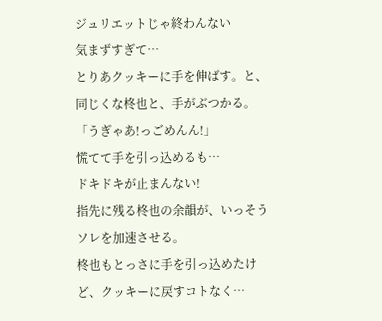ジュリエットじゃ終わんない
気まずすぎて…
とりあクッキーに手を伸ばす。と、
同じくな柊也と、手がぶつかる。
「うぎゃあ!っごめんん!」
慌てて手を引っ込めるも…
ドキドキが止まんない!
指先に残る柊也の余韻が、いっそうソレを加速させる。
柊也もとっさに手を引っ込めたけど、クッキーに戻すコトなく…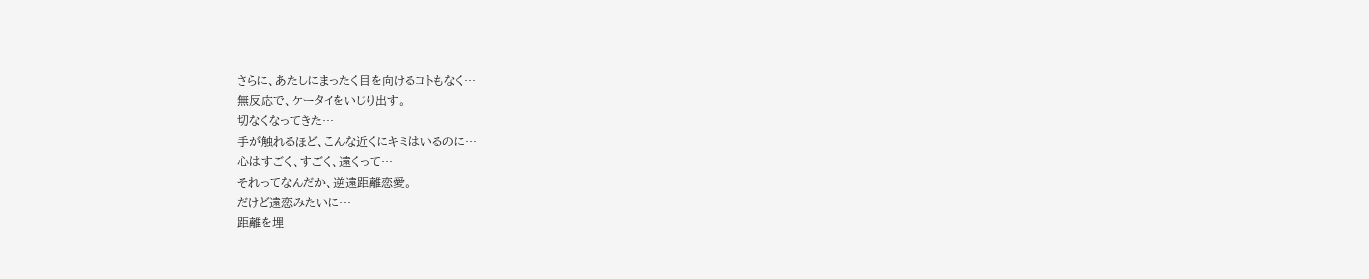さらに、あたしにまったく目を向けるコトもなく…
無反応で、ケータイをいじり出す。
切なくなってきた…
手が触れるほど、こんな近くにキミはいるのに…
心はすごく、すごく、遠くって…
それってなんだか、逆遠距離恋愛。
だけど遠恋みたいに…
距離を埋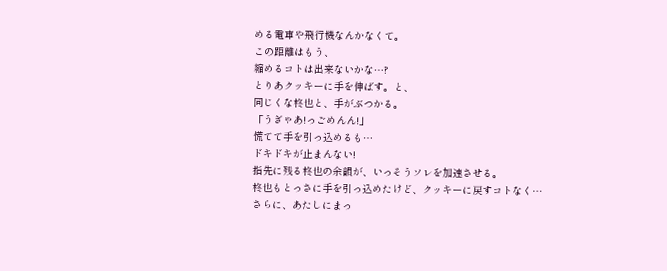める電車や飛行機なんかなくて。
この距離はもう、
縮めるコトは出来ないかな…?
とりあクッキーに手を伸ばす。と、
同じくな柊也と、手がぶつかる。
「うぎゃあ!っごめんん!」
慌てて手を引っ込めるも…
ドキドキが止まんない!
指先に残る柊也の余韻が、いっそうソレを加速させる。
柊也もとっさに手を引っ込めたけど、クッキーに戻すコトなく…
さらに、あたしにまっ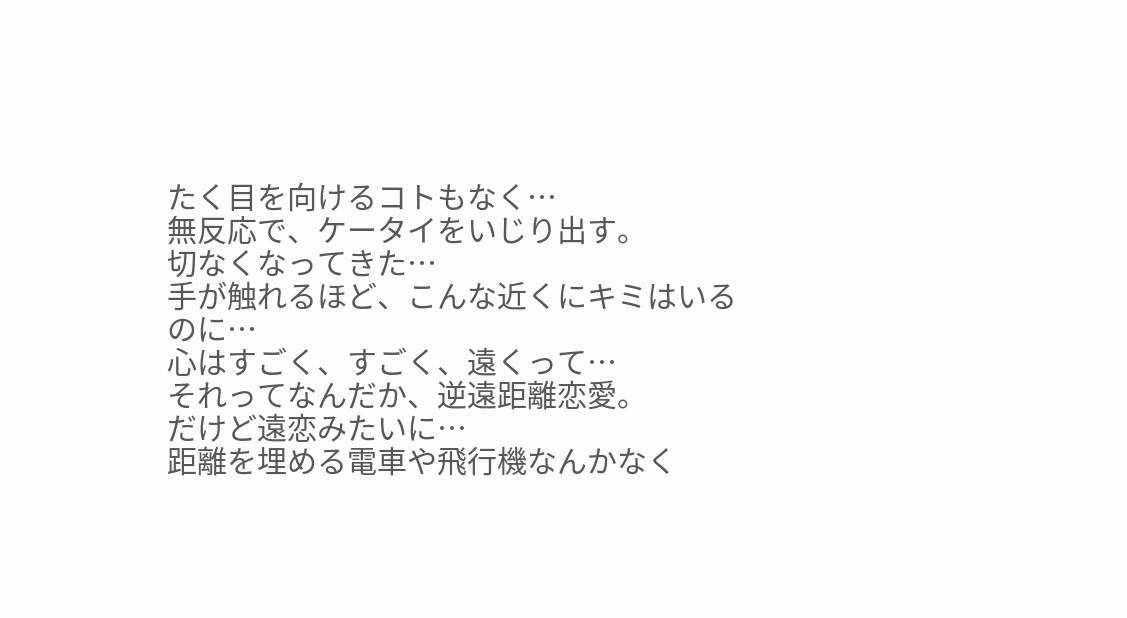たく目を向けるコトもなく…
無反応で、ケータイをいじり出す。
切なくなってきた…
手が触れるほど、こんな近くにキミはいるのに…
心はすごく、すごく、遠くって…
それってなんだか、逆遠距離恋愛。
だけど遠恋みたいに…
距離を埋める電車や飛行機なんかなく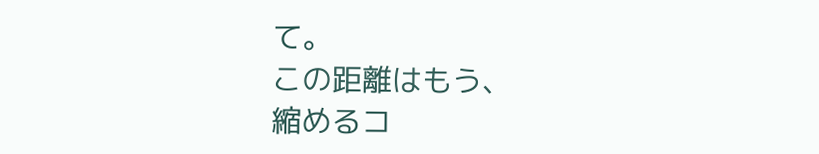て。
この距離はもう、
縮めるコ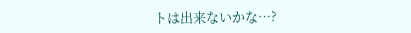トは出来ないかな…?